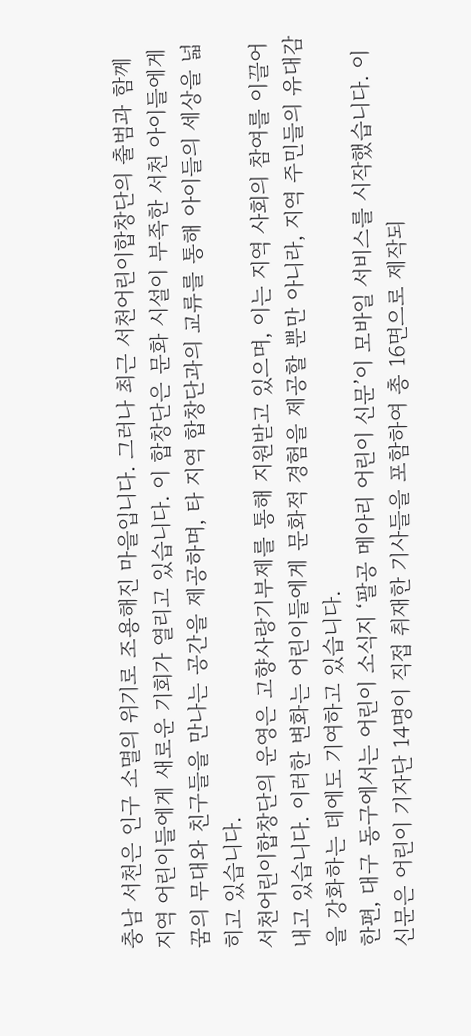충남 서천은 인구 소멸의 위기로 조용해진 마을입니다. 그러나 최근 서천어린이합창단의 출범과 함께 지역 어린이들에게 새로운 기회가 열리고 있습니다. 이 합창단은 문화 시설이 부족한 서천 아이들에게 꿈의 무대와 친구들을 만나는 공간을 제공하며, 타 지역 합창단과의 교류를 통해 아이들의 세상을 넓히고 있습니다.
서천어린이합창단의 운영은 고향사랑기부제를 통해 지원받고 있으며, 이는 지역 사회의 참여를 이끌어내고 있습니다. 이러한 변화는 어린이들에게 문화적 경험을 제공할 뿐만 아니라, 지역 주민들의 유대감을 강화하는 데에도 기여하고 있습니다.
한편, 대구 동구에서는 어린이 소식지 ‘팔공 메아리 어린이 신문’이 모바일 서비스를 시작했습니다. 이 신문은 어린이 기자단 14명이 직접 취재한 기사들을 포함하여 총 16면으로 제작되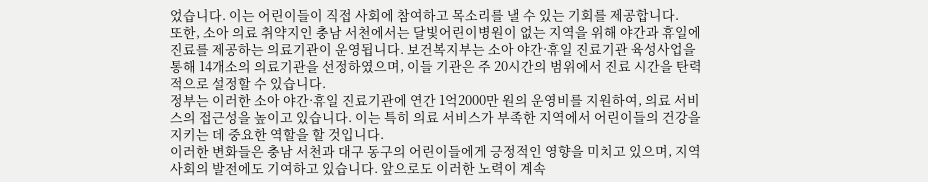었습니다. 이는 어린이들이 직접 사회에 참여하고 목소리를 낼 수 있는 기회를 제공합니다.
또한, 소아 의료 취약지인 충남 서천에서는 달빛어린이병원이 없는 지역을 위해 야간과 휴일에 진료를 제공하는 의료기관이 운영됩니다. 보건복지부는 소아 야간·휴일 진료기관 육성사업을 통해 14개소의 의료기관을 선정하였으며, 이들 기관은 주 20시간의 범위에서 진료 시간을 탄력적으로 설정할 수 있습니다.
정부는 이러한 소아 야간·휴일 진료기관에 연간 1억2000만 원의 운영비를 지원하여, 의료 서비스의 접근성을 높이고 있습니다. 이는 특히 의료 서비스가 부족한 지역에서 어린이들의 건강을 지키는 데 중요한 역할을 할 것입니다.
이러한 변화들은 충남 서천과 대구 동구의 어린이들에게 긍정적인 영향을 미치고 있으며, 지역 사회의 발전에도 기여하고 있습니다. 앞으로도 이러한 노력이 계속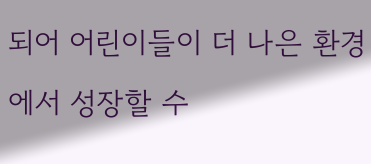되어 어린이들이 더 나은 환경에서 성장할 수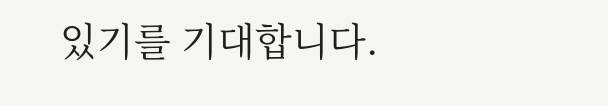있기를 기대합니다.